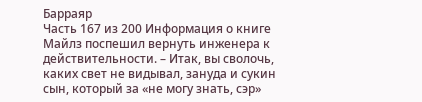Барраяр
Часть 167 из 200 Информация о книге
Майлз поспешил вернуть инженера к действительности. – Итак, вы сволочь, каких свет не видывал, зануда и сукин сын, который за «не могу знать, сэр»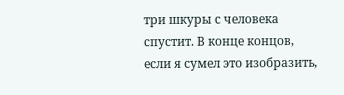три шкуры с человека спустит. В конце концов, если я сумел это изобразить,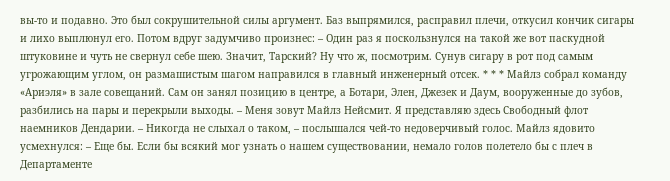вы-то и подавно. Это был сокрушительной силы аргумент. Баз выпрямился, расправил плечи, откусил кончик сигары и лихо выплюнул его. Потом вдруг задумчиво произнес: – Один раз я поскользнулся на такой же вот паскудной штуковине и чуть не свернул себе шею. Значит, Тарский? Ну что ж, посмотрим. Сунув сигару в рот под самым угрожающим углом, он размашистым шагом направился в главный инженерный отсек. * * * Майлз собрал команду «Ариэля» в зале совещаний. Сам он занял позицию в центре, а Ботари, Элен, Джезек и Даум, вооруженные до зубов, разбились на пары и перекрыли выходы. – Меня зовут Майлз Нейсмит. Я представляю здесь Свободный флот наемников Дендарии. – Никогда не слыхал о таком, – послышался чей-то недоверчивый голос. Майлз ядовито усмехнулся: – Еще бы. Если бы всякий мог узнать о нашем существовании, немало голов полетело бы с плеч в Департаменте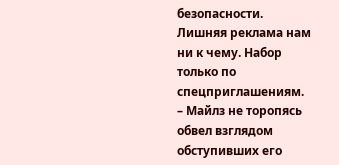безопасности. Лишняя реклама нам ни к чему. Набор только по спецприглашениям. – Майлз не торопясь обвел взглядом обступивших его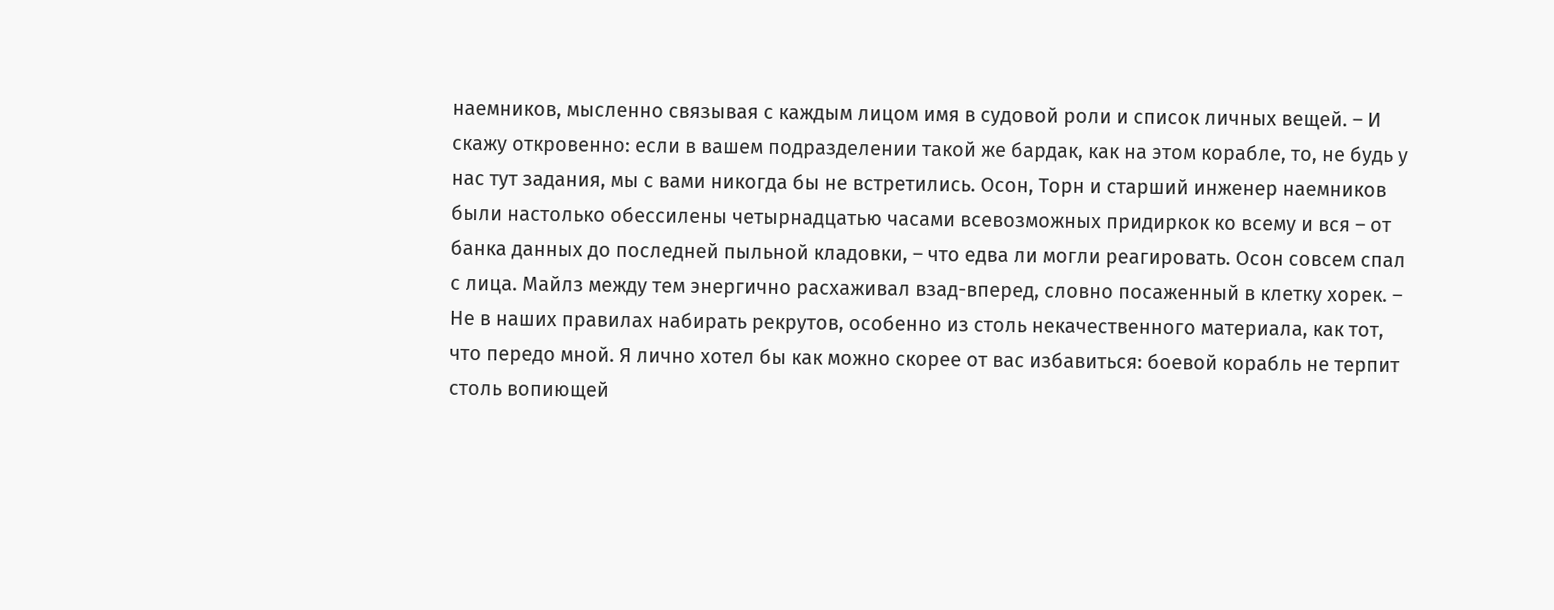наемников, мысленно связывая с каждым лицом имя в судовой роли и список личных вещей. – И скажу откровенно: если в вашем подразделении такой же бардак, как на этом корабле, то, не будь у нас тут задания, мы с вами никогда бы не встретились. Осон, Торн и старший инженер наемников были настолько обессилены четырнадцатью часами всевозможных придиркок ко всему и вся – от банка данных до последней пыльной кладовки, – что едва ли могли реагировать. Осон совсем спал с лица. Майлз между тем энергично расхаживал взад-вперед, словно посаженный в клетку хорек. – Не в наших правилах набирать рекрутов, особенно из столь некачественного материала, как тот, что передо мной. Я лично хотел бы как можно скорее от вас избавиться: боевой корабль не терпит столь вопиющей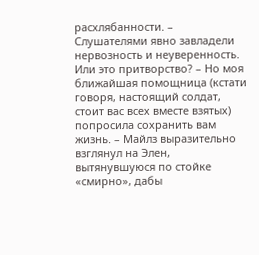расхлябанности. – Слушателями явно завладели нервозность и неуверенность. Или это притворство? – Но моя ближайшая помощница (кстати говоря, настоящий солдат, стоит вас всех вместе взятых) попросила сохранить вам жизнь. – Майлз выразительно взглянул на Элен, вытянувшуюся по стойке «смирно», дабы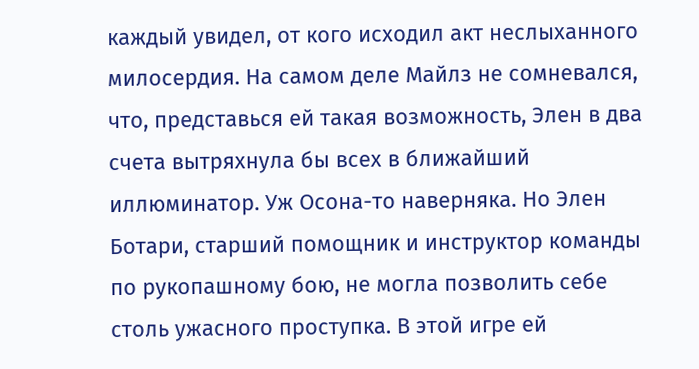каждый увидел, от кого исходил акт неслыханного милосердия. На самом деле Майлз не сомневался, что, представься ей такая возможность, Элен в два счета вытряхнула бы всех в ближайший иллюминатор. Уж Осона-то наверняка. Но Элен Ботари, старший помощник и инструктор команды по рукопашному бою, не могла позволить себе столь ужасного проступка. В этой игре ей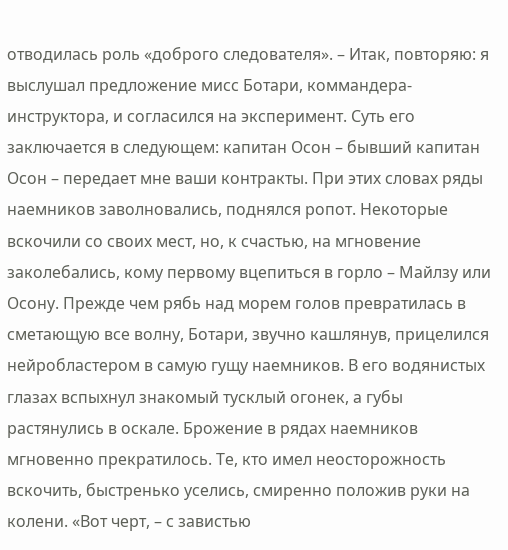отводилась роль «доброго следователя». – Итак, повторяю: я выслушал предложение мисс Ботари, коммандера-инструктора, и согласился на эксперимент. Суть его заключается в следующем: капитан Осон – бывший капитан Осон – передает мне ваши контракты. При этих словах ряды наемников заволновались, поднялся ропот. Некоторые вскочили со своих мест, но, к счастью, на мгновение заколебались, кому первому вцепиться в горло – Майлзу или Осону. Прежде чем рябь над морем голов превратилась в сметающую все волну, Ботари, звучно кашлянув, прицелился нейробластером в самую гущу наемников. В его водянистых глазах вспыхнул знакомый тусклый огонек, а губы растянулись в оскале. Брожение в рядах наемников мгновенно прекратилось. Те, кто имел неосторожность вскочить, быстренько уселись, смиренно положив руки на колени. «Вот черт, – с завистью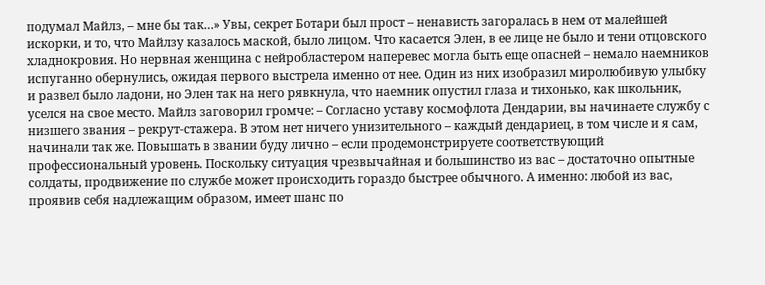подумал Майлз, – мне бы так…» Увы, секрет Ботари был прост – ненависть загоралась в нем от малейшей искорки, и то, что Майлзу казалось маской, было лицом. Что касается Элен, в ее лице не было и тени отцовского хладнокровия. Но нервная женщина с нейробластером наперевес могла быть еще опасней – немало наемников испуганно обернулись, ожидая первого выстрела именно от нее. Один из них изобразил миролюбивую улыбку и развел было ладони, но Элен так на него рявкнула, что наемник опустил глаза и тихонько, как школьник, уселся на свое место. Майлз заговорил громче: – Согласно уставу космофлота Дендарии, вы начинаете службу с низшего звания – рекрут-стажера. В этом нет ничего унизительного – каждый дендариец, в том числе и я сам, начинали так же. Повышать в звании буду лично – если продемонстрируете соответствующий профессиональный уровень. Поскольку ситуация чрезвычайная и большинство из вас – достаточно опытные солдаты, продвижение по службе может происходить гораздо быстрее обычного. А именно: любой из вас, проявив себя надлежащим образом, имеет шанс по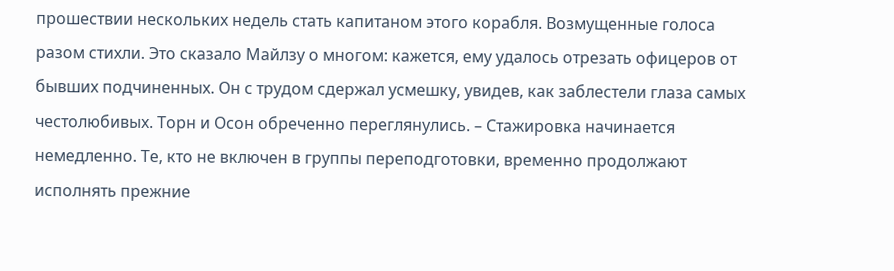прошествии нескольких недель стать капитаном этого корабля. Возмущенные голоса разом стихли. Это сказало Майлзу о многом: кажется, ему удалось отрезать офицеров от бывших подчиненных. Он с трудом сдержал усмешку, увидев, как заблестели глаза самых честолюбивых. Торн и Осон обреченно переглянулись. – Стажировка начинается немедленно. Те, кто не включен в группы переподготовки, временно продолжают исполнять прежние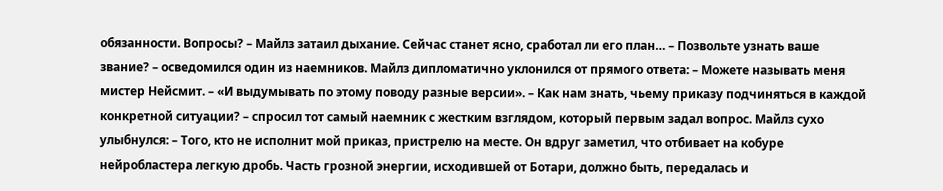обязанности. Вопросы? – Майлз затаил дыхание. Сейчас станет ясно, сработал ли его план… – Позвольте узнать ваше звание? – осведомился один из наемников. Майлз дипломатично уклонился от прямого ответа: – Можете называть меня мистер Нейсмит. – «И выдумывать по этому поводу разные версии». – Как нам знать, чьему приказу подчиняться в каждой конкретной ситуации? – спросил тот самый наемник с жестким взглядом, который первым задал вопрос. Майлз сухо улыбнулся: – Того, кто не исполнит мой приказ, пристрелю на месте. Он вдруг заметил, что отбивает на кобуре нейробластера легкую дробь. Часть грозной энергии, исходившей от Ботари, должно быть, передалась и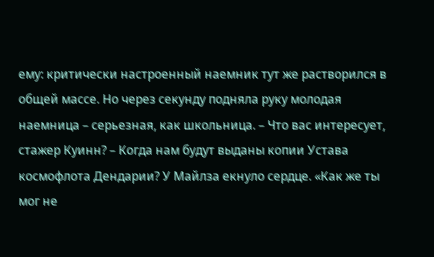ему: критически настроенный наемник тут же растворился в общей массе. Но через секунду подняла руку молодая наемница – серьезная, как школьница. – Что вас интересует, стажер Куинн? – Когда нам будут выданы копии Устава космофлота Дендарии? У Майлза екнуло сердце. «Как же ты мог не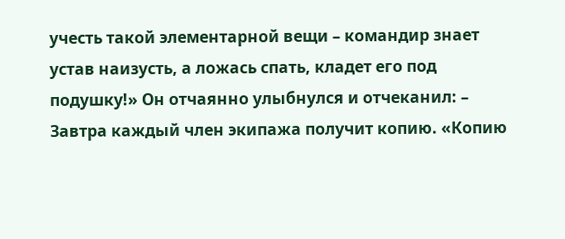учесть такой элементарной вещи – командир знает устав наизусть, а ложась спать, кладет его под подушку!» Он отчаянно улыбнулся и отчеканил: – Завтра каждый член экипажа получит копию. «Копию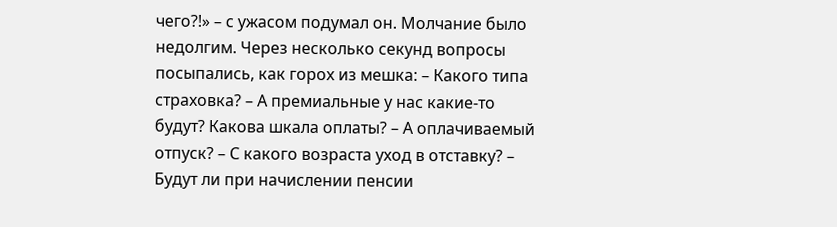чего?!» – с ужасом подумал он. Молчание было недолгим. Через несколько секунд вопросы посыпались, как горох из мешка: – Какого типа страховка? – А премиальные у нас какие-то будут? Какова шкала оплаты? – А оплачиваемый отпуск? – С какого возраста уход в отставку? – Будут ли при начислении пенсии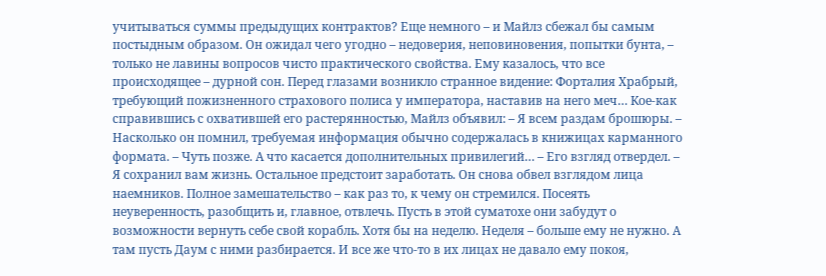учитываться суммы предыдущих контрактов? Еще немного – и Майлз сбежал бы самым постыдным образом. Он ожидал чего угодно – недоверия, неповиновения, попытки бунта, – только не лавины вопросов чисто практического свойства. Ему казалось, что все происходящее – дурной сон. Перед глазами возникло странное видение: Форталия Храбрый, требующий пожизненного страхового полиса у императора, наставив на него меч… Кое-как справившись с охватившей его растерянностью, Майлз объявил: – Я всем раздам брошюры. – Насколько он помнил, требуемая информация обычно содержалась в книжицах карманного формата. – Чуть позже. А что касается дополнительных привилегий… – Его взгляд отвердел. – Я сохранил вам жизнь. Остальное предстоит заработать. Он снова обвел взглядом лица наемников. Полное замешательство – как раз то, к чему он стремился. Посеять неуверенность, разобщить и, главное, отвлечь. Пусть в этой суматохе они забудут о возможности вернуть себе свой корабль. Хотя бы на неделю. Неделя – больше ему не нужно. А там пусть Даум с ними разбирается. И все же что-то в их лицах не давало ему покоя,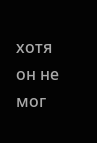хотя он не мог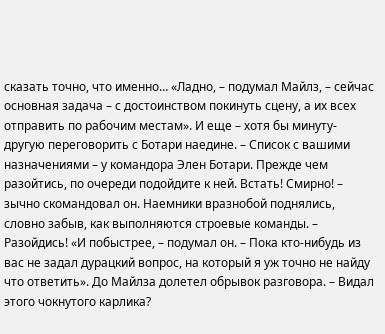сказать точно, что именно… «Ладно, – подумал Майлз, – сейчас основная задача – с достоинством покинуть сцену, а их всех отправить по рабочим местам». И еще – хотя бы минуту-другую переговорить с Ботари наедине. – Список с вашими назначениями – у командора Элен Ботари. Прежде чем разойтись, по очереди подойдите к ней. Встать! Смирно! – зычно скомандовал он. Наемники вразнобой поднялись, словно забыв, как выполняются строевые команды. – Разойдись! «И побыстрее, – подумал он. – Пока кто-нибудь из вас не задал дурацкий вопрос, на который я уж точно не найду что ответить». До Майлза долетел обрывок разговора. – Видал этого чокнутого карлика?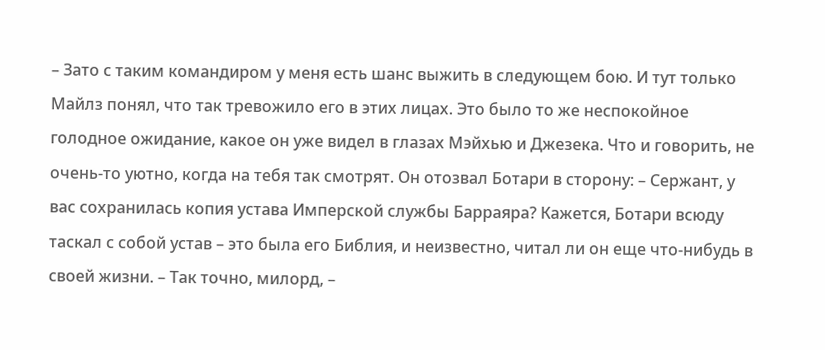– Зато с таким командиром у меня есть шанс выжить в следующем бою. И тут только Майлз понял, что так тревожило его в этих лицах. Это было то же неспокойное голодное ожидание, какое он уже видел в глазах Мэйхью и Джезека. Что и говорить, не очень-то уютно, когда на тебя так смотрят. Он отозвал Ботари в сторону: – Сержант, у вас сохранилась копия устава Имперской службы Барраяра? Кажется, Ботари всюду таскал с собой устав – это была его Библия, и неизвестно, читал ли он еще что-нибудь в своей жизни. – Так точно, милорд, –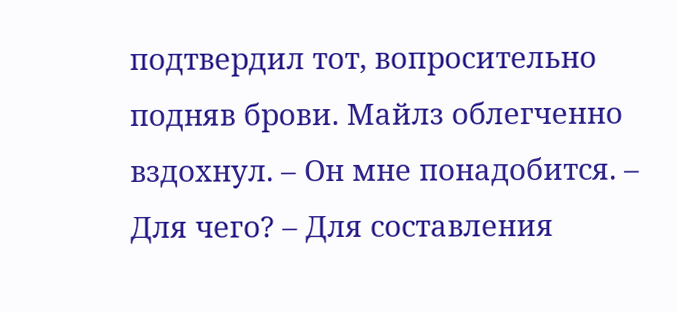подтвердил тот, вопросительно подняв брови. Майлз облегченно вздохнул. – Он мне понадобится. – Для чего? – Для составления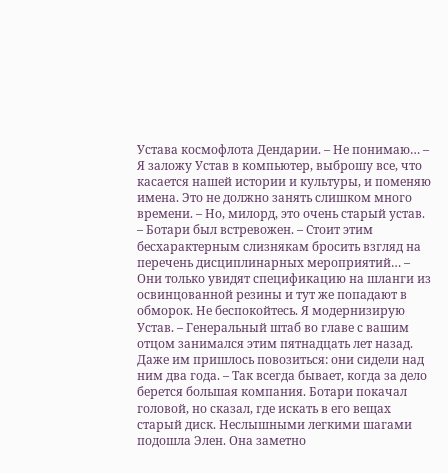Устава космофлота Дендарии. – Не понимаю… – Я заложу Устав в компьютер, выброшу все, что касается нашей истории и культуры, и поменяю имена. Это не должно занять слишком много времени. – Но, милорд, это очень старый устав. – Ботари был встревожен. – Стоит этим бесхарактерным слизнякам бросить взгляд на перечень дисциплинарных мероприятий… – Они только увидят спецификацию на шланги из освинцованной резины и тут же попадают в обморок. Не беспокойтесь. Я модернизирую Устав. – Генеральный штаб во главе с вашим отцом занимался этим пятнадцать лет назад. Даже им пришлось повозиться: они сидели над ним два года. – Так всегда бывает, когда за дело берется большая компания. Ботари покачал головой, но сказал, где искать в его вещах старый диск. Неслышными легкими шагами подошла Элен. Она заметно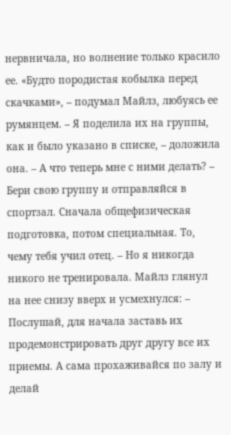нервничала, но волнение только красило ее. «Будто породистая кобылка перед скачками», – подумал Майлз, любуясь ее румянцем. – Я поделила их на группы, как и было указано в списке, – доложила она. – А что теперь мне с ними делать? – Бери свою группу и отправляйся в спортзал. Сначала общефизическая подготовка, потом специальная. То, чему тебя учил отец. – Но я никогда никого не тренировала. Майлз глянул на нее снизу вверх и усмехнулся: – Послушай, для начала заставь их продемонстрировать друг другу все их приемы. А сама прохаживайся по залу и делай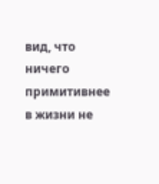вид, что ничего примитивнее в жизни не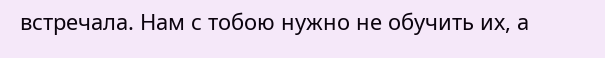встречала. Нам с тобою нужно не обучить их, а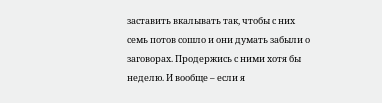заставить вкалывать так, чтобы с них семь потов сошло и они думать забыли о заговорах. Продержись с ними хотя бы неделю. И вообще – если я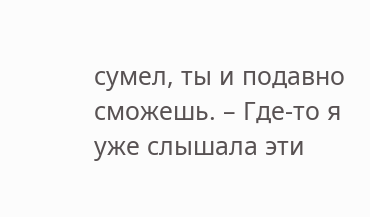сумел, ты и подавно сможешь. – Где-то я уже слышала эти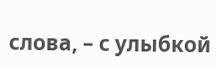слова, – с улыбкой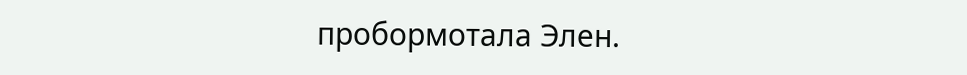пробормотала Элен.